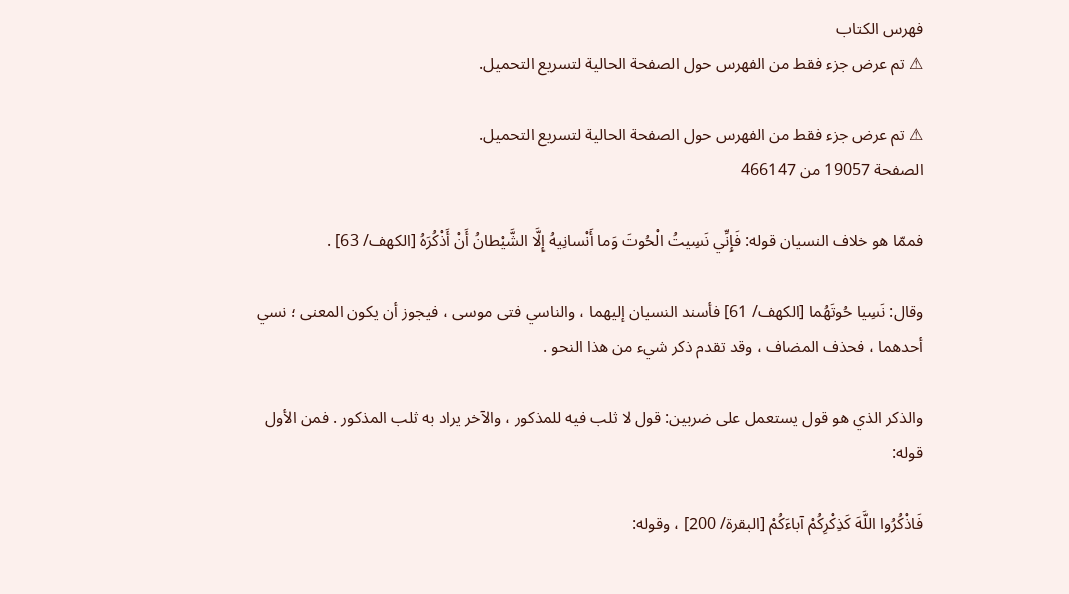فهرس الكتاب
⚠ تم عرض جزء فقط من الفهرس حول الصفحة الحالية لتسريع التحميل.

⚠ تم عرض جزء فقط من الفهرس حول الصفحة الحالية لتسريع التحميل.
الصفحة 19057 من 466147

فممّا هو خلاف النسيان قوله: فَإِنِّي نَسِيتُ الْحُوتَ وَما أَنْسانِيهُ إِلَّا الشَّيْطانُ أَنْ أَذْكُرَهُ [الكهف/ 63] .

وقال: نَسِيا حُوتَهُما [الكهف/ 61] فأسند النسيان إليهما ، والناسي فتى موسى ، فيجوز أن يكون المعنى ؛ نسي أحدهما ، فحذف المضاف ، وقد تقدم ذكر شيء من هذا النحو .

والذكر الذي هو قول يستعمل على ضربين: قول لا ثلب فيه للمذكور ، والآخر يراد به ثلب المذكور . فمن الأول قوله:

فَاذْكُرُوا اللَّهَ كَذِكْرِكُمْ آباءَكُمْ [البقرة/ 200] ، وقوله: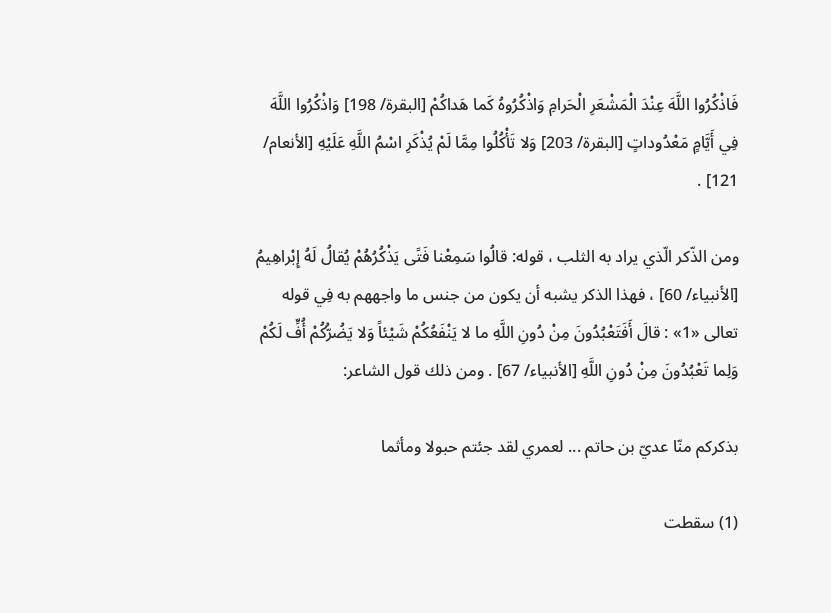فَاذْكُرُوا اللَّهَ عِنْدَ الْمَشْعَرِ الْحَرامِ وَاذْكُرُوهُ كَما هَداكُمْ [البقرة/ 198] وَاذْكُرُوا اللَّهَ فِي أَيَّامٍ مَعْدُوداتٍ [البقرة/ 203] وَلا تَأْكُلُوا مِمَّا لَمْ يُذْكَرِ اسْمُ اللَّهِ عَلَيْهِ [الأنعام/ 121] .

ومن الذّكر الّذي يراد به الثلب ، قوله: قالُوا سَمِعْنا فَتًى يَذْكُرُهُمْ يُقالُ لَهُ إِبْراهِيمُ [الأنبياء/ 60] ، فهذا الذكر يشبه أن يكون من جنس ما واجههم به فِي قوله تعالى «1» : قالَ أَفَتَعْبُدُونَ مِنْ دُونِ اللَّهِ ما لا يَنْفَعُكُمْ شَيْئاً وَلا يَضُرُّكُمْ أُفٍّ لَكُمْ وَلِما تَعْبُدُونَ مِنْ دُونِ اللَّهِ [الأنبياء/ 67] . ومن ذلك قول الشاعر:

بذكركم منّا عديّ بن حاتم ... لعمري لقد جئتم حبولا ومأثما

(1) سقطت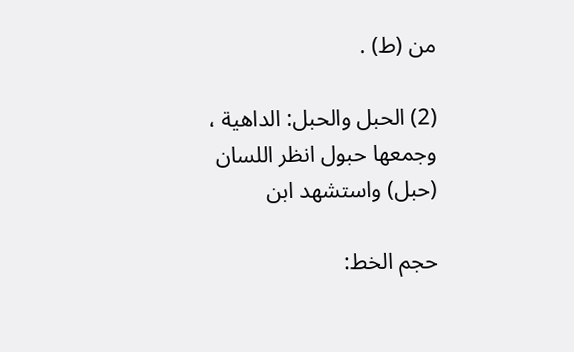من (ط) .

(2) الحبل والحبل: الداهية ، وجمعها حبول انظر اللسان (حبل) واستشهد ابن

حجم الخط: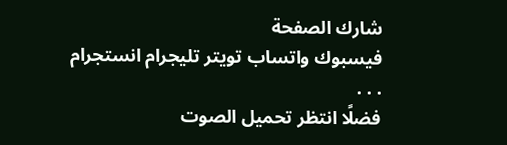شارك الصفحة
فيسبوك واتساب تويتر تليجرام انستجرام
. . .
فضلًا انتظر تحميل الصوت